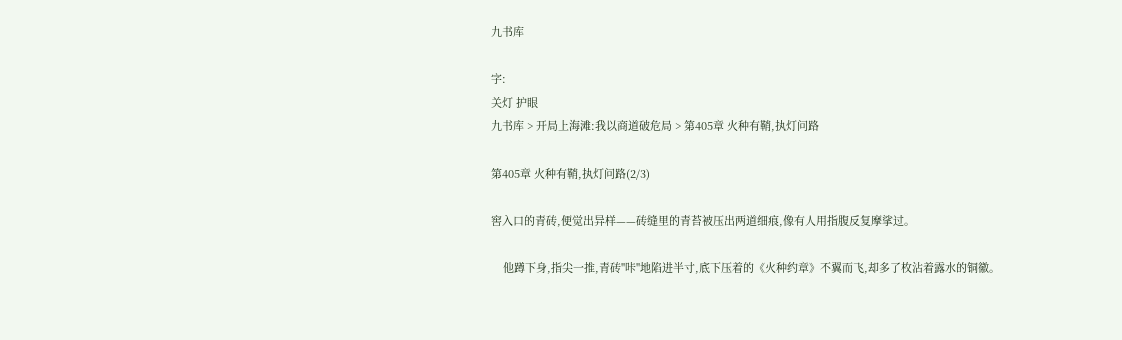九书库

字:
关灯 护眼
九书库 > 开局上海滩:我以商道破危局 > 第405章 火种有鞘,执灯问路

第405章 火种有鞘,执灯问路(2/3)

窖入口的青砖,便觉出异样——砖缝里的青苔被压出两道细痕,像有人用指腹反复摩挲过。

    他蹲下身,指尖一推,青砖"咔"地陷进半寸,底下压着的《火种约章》不翼而飞,却多了枚沾着露水的铜徽。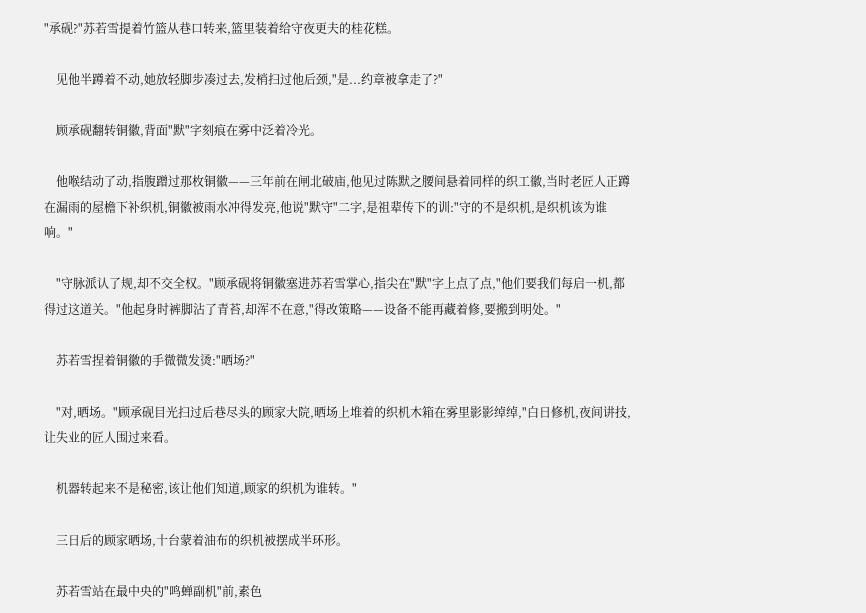"承砚?"苏若雪提着竹篮从巷口转来,篮里装着给守夜更夫的桂花糕。

    见他半蹲着不动,她放轻脚步凑过去,发梢扫过他后颈,"是...约章被拿走了?"

    顾承砚翻转铜徽,背面"默"字刻痕在雾中泛着冷光。

    他喉结动了动,指腹蹭过那枚铜徽——三年前在闸北破庙,他见过陈默之腰间悬着同样的织工徽,当时老匠人正蹲在漏雨的屋檐下补织机,铜徽被雨水冲得发亮,他说"默守"二字,是祖辈传下的训:"守的不是织机,是织机该为谁响。"

    "守脉派认了规,却不交全权。"顾承砚将铜徽塞进苏若雪掌心,指尖在"默"字上点了点,"他们要我们每启一机,都得过这道关。"他起身时裤脚沾了青苔,却浑不在意,"得改策略——设备不能再藏着修,要搬到明处。"

    苏若雪捏着铜徽的手微微发烫:"晒场?"

    "对,晒场。"顾承砚目光扫过后巷尽头的顾家大院,晒场上堆着的织机木箱在雾里影影绰绰,"白日修机,夜间讲技,让失业的匠人围过来看。

    机器转起来不是秘密,该让他们知道,顾家的织机为谁转。"

    三日后的顾家晒场,十台蒙着油布的织机被摆成半环形。

    苏若雪站在最中央的"鸣蝉副机"前,素色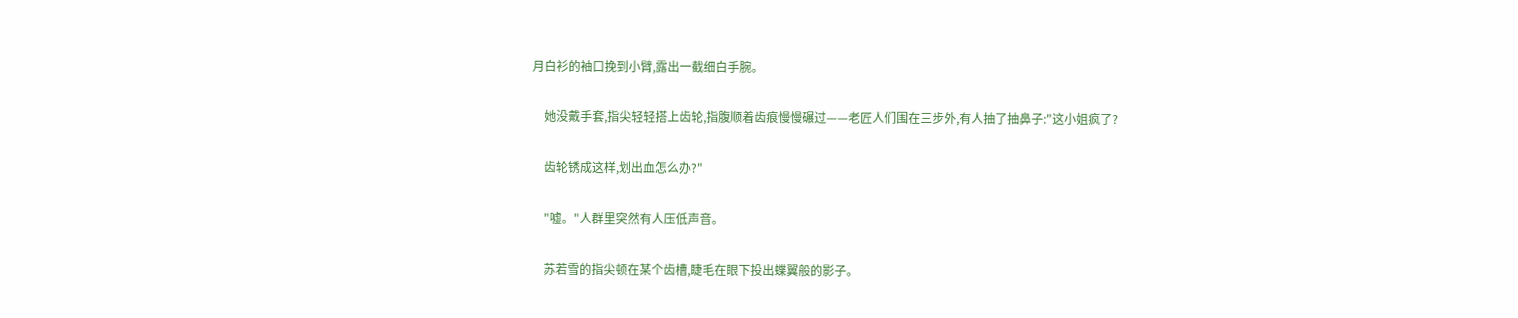月白衫的袖口挽到小臂,露出一截细白手腕。

    她没戴手套,指尖轻轻搭上齿轮,指腹顺着齿痕慢慢碾过——老匠人们围在三步外,有人抽了抽鼻子:"这小姐疯了?

    齿轮锈成这样,划出血怎么办?"

    "嘘。"人群里突然有人压低声音。

    苏若雪的指尖顿在某个齿槽,睫毛在眼下投出蝶翼般的影子。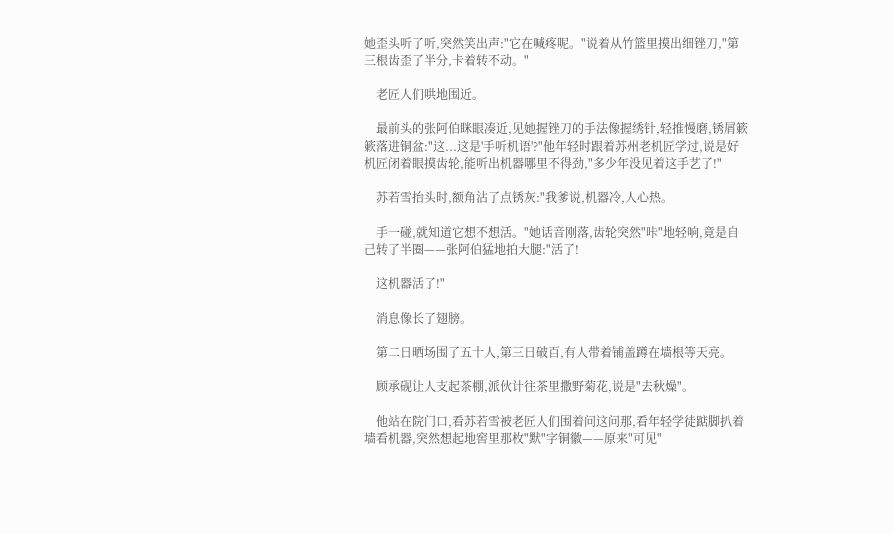她歪头听了听,突然笑出声:"它在喊疼呢。"说着从竹篮里摸出细锉刀,"第三根齿歪了半分,卡着转不动。"

    老匠人们哄地围近。

    最前头的张阿伯眯眼凑近,见她握锉刀的手法像握绣针,轻推慢磨,锈屑簌簌落进铜盆:"这...这是'手听机语'?"他年轻时跟着苏州老机匠学过,说是好机匠闭着眼摸齿轮,能听出机器哪里不得劲,"多少年没见着这手艺了!"

    苏若雪抬头时,额角沾了点锈灰:"我爹说,机器冷,人心热。

    手一碰,就知道它想不想活。"她话音刚落,齿轮突然"咔"地轻响,竟是自己转了半圈——张阿伯猛地拍大腿:"活了!

    这机器活了!"

    消息像长了翅膀。

    第二日晒场围了五十人,第三日破百,有人带着铺盖蹲在墙根等天亮。

    顾承砚让人支起茶棚,派伙计往茶里撒野菊花,说是"去秋燥"。

    他站在院门口,看苏若雪被老匠人们围着问这问那,看年轻学徒踮脚扒着墙看机器,突然想起地窖里那枚"默"字铜徽——原来"可见"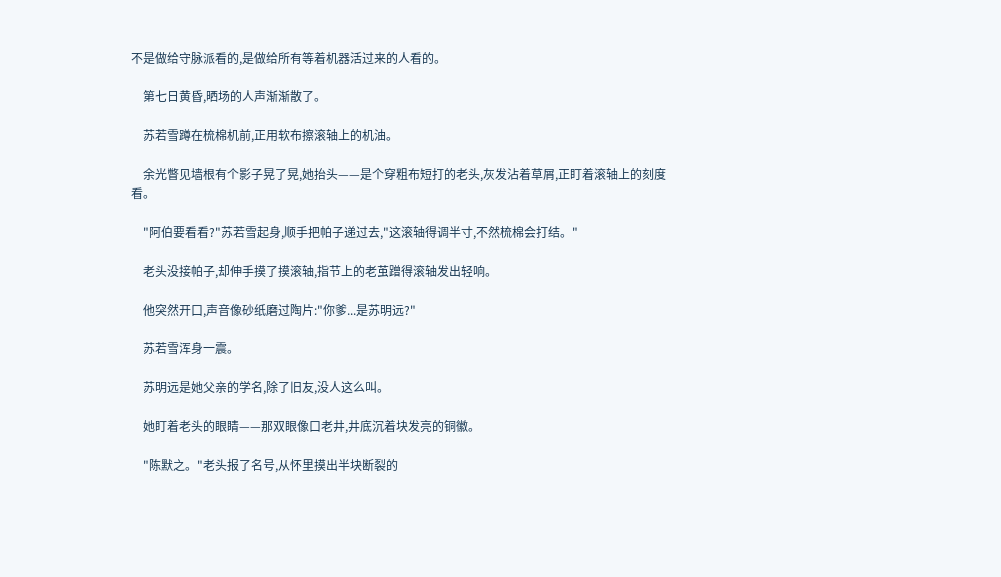不是做给守脉派看的,是做给所有等着机器活过来的人看的。

    第七日黄昏,晒场的人声渐渐散了。

    苏若雪蹲在梳棉机前,正用软布擦滚轴上的机油。

    余光瞥见墙根有个影子晃了晃,她抬头——是个穿粗布短打的老头,灰发沾着草屑,正盯着滚轴上的刻度看。

    "阿伯要看看?"苏若雪起身,顺手把帕子递过去,"这滚轴得调半寸,不然梳棉会打结。"

    老头没接帕子,却伸手摸了摸滚轴,指节上的老茧蹭得滚轴发出轻响。

    他突然开口,声音像砂纸磨过陶片:"你爹...是苏明远?"

    苏若雪浑身一震。

    苏明远是她父亲的学名,除了旧友,没人这么叫。

    她盯着老头的眼睛——那双眼像口老井,井底沉着块发亮的铜徽。

    "陈默之。"老头报了名号,从怀里摸出半块断裂的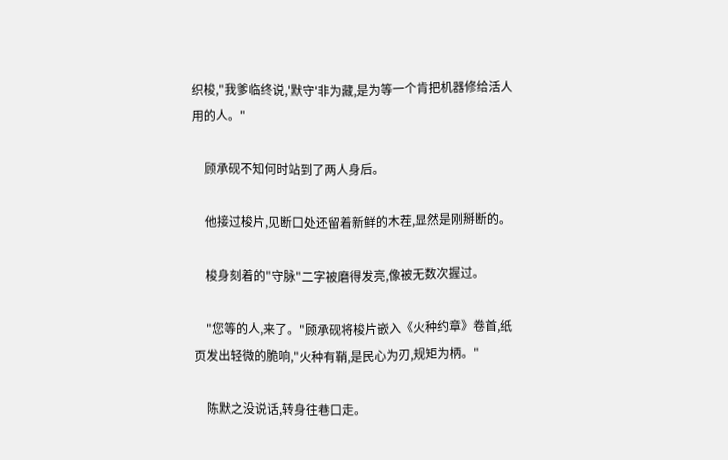织梭,"我爹临终说,'默守'非为藏,是为等一个肯把机器修给活人用的人。"

    顾承砚不知何时站到了两人身后。

    他接过梭片,见断口处还留着新鲜的木茬,显然是刚掰断的。

    梭身刻着的"守脉"二字被磨得发亮,像被无数次握过。

    "您等的人,来了。"顾承砚将梭片嵌入《火种约章》卷首,纸页发出轻微的脆响,"火种有鞘,是民心为刃,规矩为柄。"

    陈默之没说话,转身往巷口走。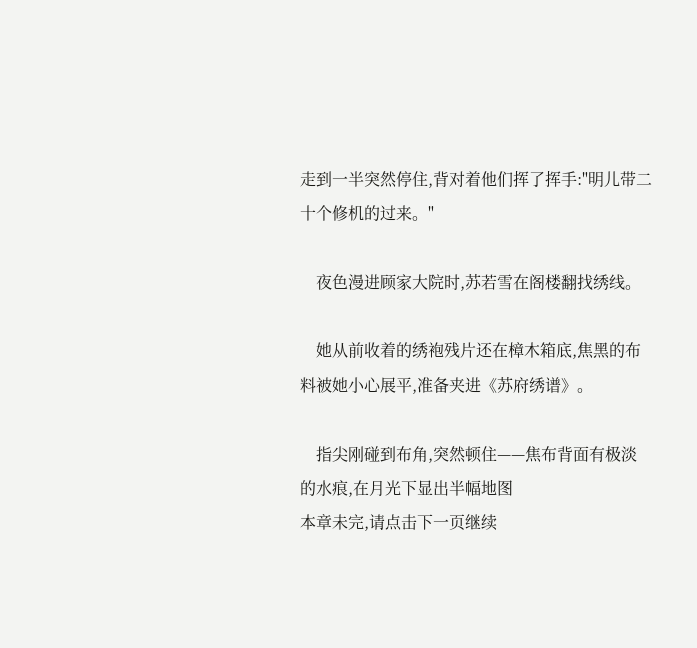走到一半突然停住,背对着他们挥了挥手:"明儿带二十个修机的过来。"

    夜色漫进顾家大院时,苏若雪在阁楼翻找绣线。

    她从前收着的绣袍残片还在樟木箱底,焦黑的布料被她小心展平,准备夹进《苏府绣谱》。

    指尖刚碰到布角,突然顿住——焦布背面有极淡的水痕,在月光下显出半幅地图
本章未完,请点击下一页继续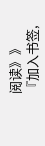阅读》》
『加入书签,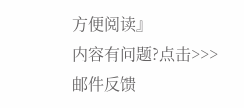方便阅读』
内容有问题?点击>>>邮件反馈